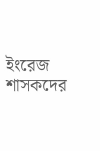ইংরেজ শাসকদের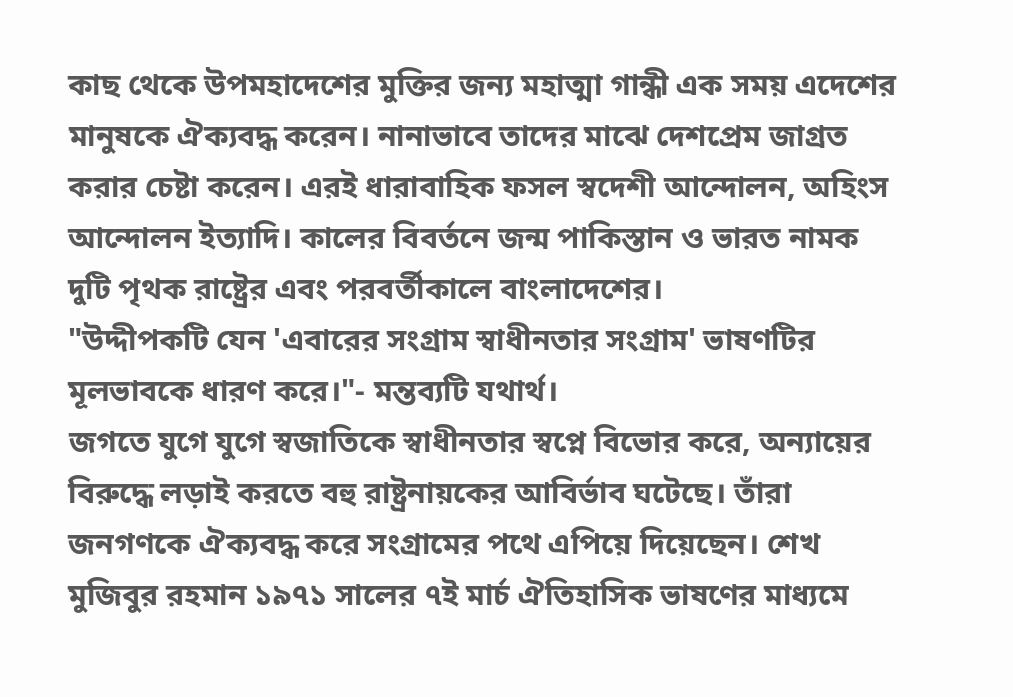কাছ থেকে উপমহাদেশের মুক্তির জন্য মহাত্মা গান্ধী এক সময় এদেশের মানুষকে ঐক্যবদ্ধ করেন। নানাভাবে তাদের মাঝে দেশপ্রেম জাগ্রত করার চেষ্টা করেন। এরই ধারাবাহিক ফসল স্বদেশী আন্দোলন, অহিংস আন্দোলন ইত্যাদি। কালের বিবর্তনে জন্ম পাকিস্তান ও ভারত নামক দুটি পৃথক রাষ্ট্রের এবং পরবর্তীকালে বাংলাদেশের।
"উদ্দীপকটি যেন 'এবারের সংগ্রাম স্বাধীনতার সংগ্রাম' ভাষণটির মূলভাবকে ধারণ করে।"- মন্তব্যটি যথার্থ।
জগতে যুগে যুগে স্বজাতিকে স্বাধীনতার স্বপ্নে বিভোর করে, অন্যায়ের বিরুদ্ধে লড়াই করতে বহু রাষ্ট্রনায়কের আবির্ভাব ঘটেছে। তাঁরা জনগণকে ঐক্যবদ্ধ করে সংগ্রামের পথে এপিয়ে দিয়েছেন। শেখ মুজিবুর রহমান ১৯৭১ সালের ৭ই মার্চ ঐতিহাসিক ভাষণের মাধ্যমে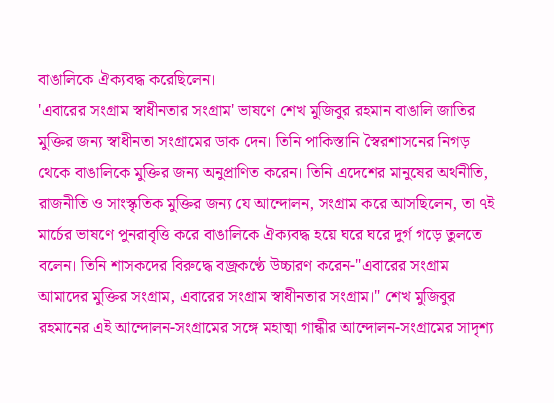বাঙালিকে ঐক্যবদ্ধ করেছিলেন।
'এবারের সংগ্রাম স্বাধীনতার সংগ্রাম' ভাষণে শেখ মুজিবুর রহমান বাঙালি জাতির মুক্তির জন্য স্বাধীনতা সংগ্রামের ডাক দেন। তিনি পাকিস্তানি স্বৈরশাসনের নিগড় থেকে বাঙালিকে মুক্তির জন্য অনুপ্রাণিত করেন। তিনি এদেশের মানুষের অর্থনীতি, রাজনীতি ও সাংস্কৃতিক মুক্তির জন্য যে আন্দোলন, সংগ্রাম করে আসছিলেন, তা ৭ই মার্চের ভাষণে পুনরাবৃত্তি করে বাঙালিকে ঐক্যবদ্ধ হয়ে ঘরে ঘরে দুর্গ গড়ে তুলতে বলেন। তিনি শাসকদের বিরুদ্ধে বজ্রকণ্ঠে উচ্চারণ করেন-"এবারের সংগ্রাম আমাদের মুক্তির সংগ্রাম, এবারের সংগ্রাম স্বাধীনতার সংগ্রাম।" শেখ মুজিবুর রহমানের এই আন্দোলন-সংগ্রামের সঙ্গে মহাত্মা গান্ধীর আন্দোলন-সংগ্রামের সাদৃশ্য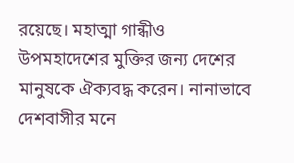রয়েছে। মহাত্মা গান্ধীও উপমহাদেশের মুক্তির জন্য দেশের মানুষকে ঐক্যবদ্ধ করেন। নানাভাবে দেশবাসীর মনে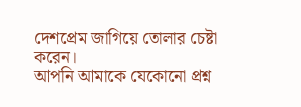দেশপ্রেম জাগিয়ে তোলার চেষ্টা করেন।
আপনি আমাকে যেকোনো প্রশ্ন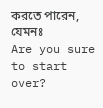করতে পারেন, যেমনঃ
Are you sure to start over?